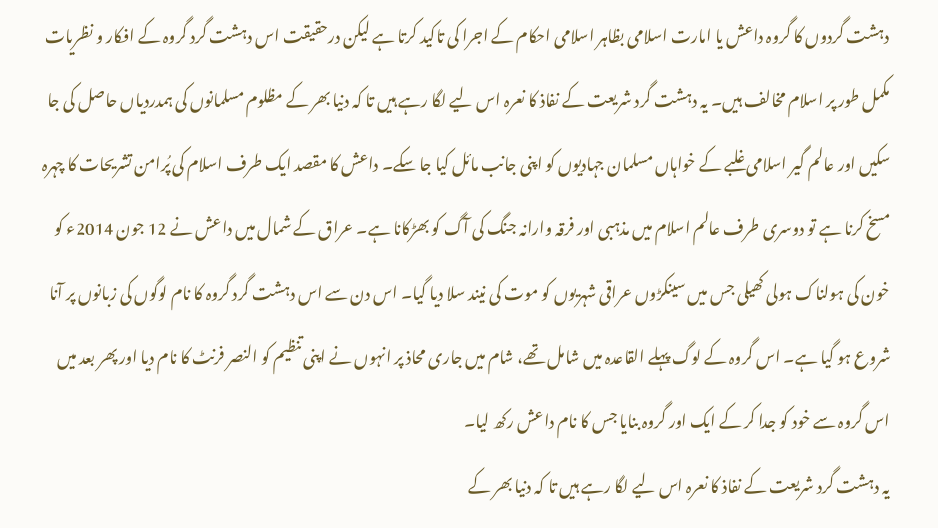دہشت گردوں کا گروہ داعش یا امارت اسلامی بظاہر اسلامی احکام کے اجرا کی تاکید کرتا ہے لیکن درحقیقت اس دہشت گرد گروہ کے افکار و نظریات مکمل طور پر اسلام مخالف ہیں۔ یہ دہشت گرد شریعت کے نفاذ کا نعرہ اس لیے لگا رہے ہیں تا کہ دنیا بھر کے مظلوم مسلمانوں کی ہمدردیاں حاصل کی جا سکیں اور عالم گیر اسلامی غلبے کے خواہاں مسلمان جہادیوں کو اپنی جانب مائل کیا جا سکے۔ داعش کا مقصد ایک طرف اسلام کی پُرامن تشریحات کا چہرہ مسخ کرنا ہے تو دوسری طرف عالم اسلام میں مذہبی اور فرقہ وارانہ جنگ کی آگ کو بھڑکانا ہے۔ عراق کے شمال میں داعش نے 12 جون 2014ء کو خون کی ہولناک ہولی کھیلی جس میں سینکڑوں عراقی شہریوں کو موت کی نیند سلا دیا گیا۔ اس دن سے اس دہشت گرد گروہ کا نام لوگوں کی زبانوں پر آنا شروع ہو گیا ہے۔ اس گروہ کے لوگ پہلے القاعدہ میں شامل تھے، شام میں جاری محاذ پر انہوں نے اپنی تنظیم کو النصر فرنٹ کا نام دیا اور پھر بعد میں اس گروہ سے خود کو جدا کر کے ایک اور گروہ بنایا جس کا نام داعش رکھ لیا۔
یہ دہشت گرد شریعت کے نفاذ کا نعرہ اس لیے لگا رہے ہیں تا کہ دنیا بھر کے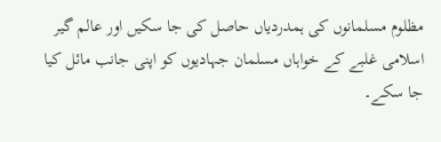مظلوم مسلمانوں کی ہمدردیاں حاصل کی جا سکیں اور عالم گیر اسلامی غلبے کے خواہاں مسلمان جہادیوں کو اپنی جانب مائل کیا جا سکے۔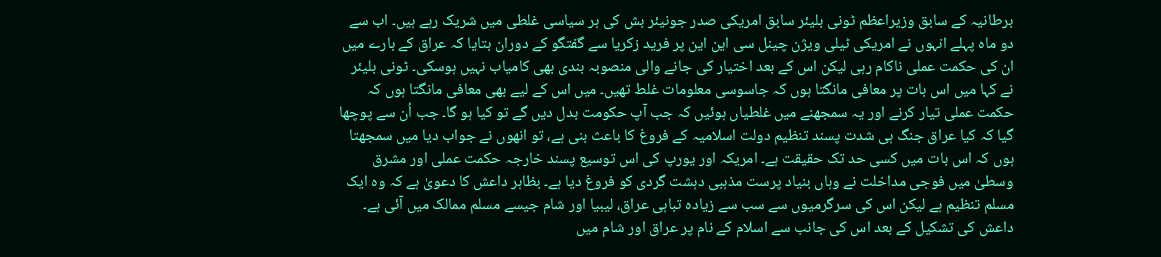برطانیہ کے سابق وزیراعظم ٹونی بلیئر سابق امریکی صدر جونیئر بش کی ہر سیاسی غلطی میں شریک رہے ہیں۔ اب سے دو ماہ پہلے انہوں نے امریکی ٹیلی ویژن چینل سی این این پر فرید زکریا سے گفتگو کے دوران بتایا کہ عراق کے بارے میں ان کی حکمت عملی ناکام رہی لیکن اس کے بعد اختیار کی جانے والی منصوبہ بندی بھی کامیاب نہیں ہوسکی۔ ٹونی بلیئر نے کہا میں اس بات پر معافی مانگتا ہوں کہ جاسوسی معلومات غلط تھیں۔ میں اس کے لیے بھی معافی مانگتا ہوں کہ حکمت عملی تیار کرنے اور یہ سمجھنے میں غلطیاں ہوئیں کہ جب آپ حکومت بدل دیں گے تو کیا ہو گا۔ جب اُن سے پوچھا گیا کہ کیا عراق جنگ ہی شدت پسند تنظیم دولت اسلامیہ کے فروغ کا باعث بنی ہے، تو انھوں نے جواب دیا میں سمجھتا ہوں کہ اس بات میں کسی حد تک حقیقت ہے۔ امریکہ اور یورپ کی اس توسیع پسند خارجہ حکمت عملی اور مشرق وسطیٰ میں فوجی مداخلت نے وہاں بنیاد پرست مذہبی دہشت گردی کو فروغ دیا ہے۔ بظاہر داعش کا دعویٰ ہے کہ وہ ایک مسلم تنظیم ہے لیکن اس کی سرگرمیوں سے سب سے زیادہ تباہی عراق، لیبیا اور شام جیسے مسلم ممالک میں آئی ہے۔ داعش کی تشکیل کے بعد اس کی جانب سے اسلام کے نام پر عراق اور شام میں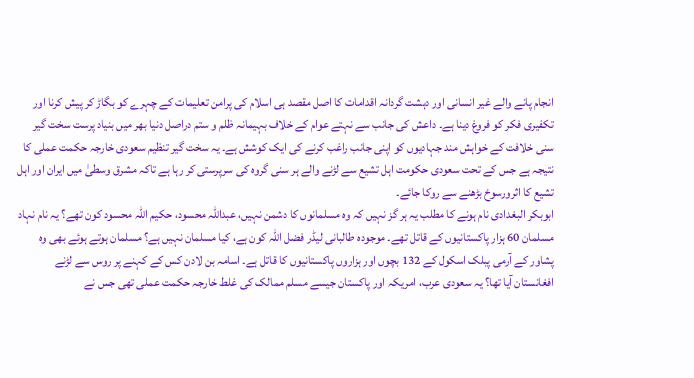انجام پانے والے غیر انسانی اور دہشت گردانہ اقدامات کا اصل مقصد ہی اسلام کی پرامن تعلیمات کے چہرے کو بگاڑ کر پیش کرنا اور تکفیری فکر کو فروغ دینا ہے۔ داعش کی جانب سے نہتے عوام کے خلاف بہیمانہ ظلم و ستم دراصل دنیا بھر میں بنیاد پرست سخت گیر سنی خلافت کے خواہش مند جہادیوں کو اپنی جانب راغب کرنے کی ایک کوشش ہے۔ یہ سخت گیر تنظیم سعودی خارجہ حکمت عملی کا نتیجہ ہے جس کے تحت سعودی حکومت اہل تشیع سے لڑنے والے ہر سنی گروہ کی سرپرستی کر رہا ہے تاکہ مشرق وسطیٰ میں ایران اور اہل تشیع کا اثرورسوخ بڑھنے سے روکا جائے۔
ابوبکر البغدادی نام ہونے کا مطلب یہ ہر گز نہیں کہ وہ مسلمانوں کا دشمن نہیں، عبداللہ محسود، حکیم اللہ محسود کون تھے؟ یہ نام نہاد مسلمان 60 ہزار پاکستانیوں کے قاتل تھے۔ موجودہ طالبانی لیڈر فضل اللہ کون ہے، کیا مسلمان نہیں ہے؟ مسلمان ہوتے ہوئے بھی وہ پشاور کے آرمی پبلک اسکول کے 132 بچوں اور ہزاروں پاکستانیوں کا قاتل ہے۔ اسامہ بن لادن کس کے کہنے پر روس سے لڑنے افغانستان آیا تھا؟ یہ سعودی عرب، امریکہ اور پاکستان جیسے مسلم ممالک کی غلط خارجہ حکمت عملی تھی جس نے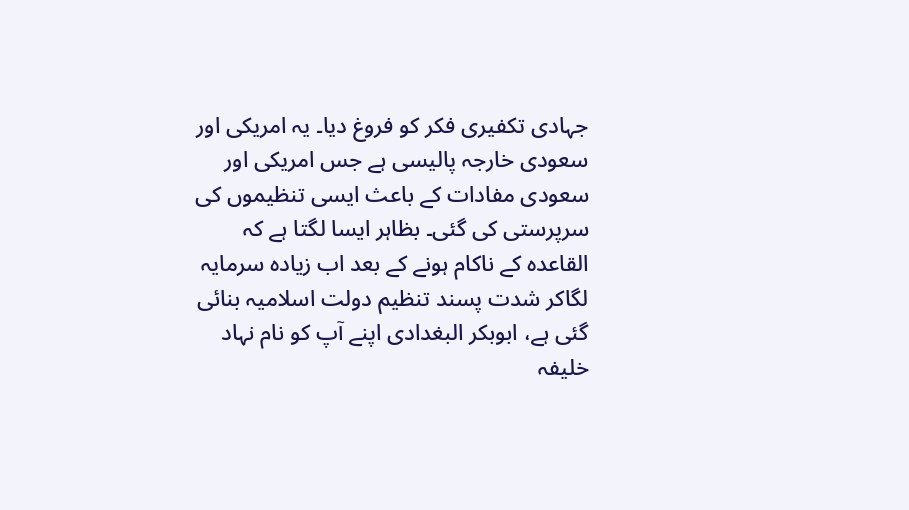جہادی تکفیری فکر کو فروغ دیا۔ یہ امریکی اور سعودی خارجہ پالیسی ہے جس امریکی اور سعودی مفادات کے باعث ایسی تنظیموں کی سرپرستی کی گئی۔ بظاہر ایسا لگتا ہے کہ القاعدہ کے ناکام ہونے کے بعد اب زیادہ سرمایہ لگاکر شدت پسند تنظیم دولت اسلامیہ بنائی گئی ہے، ابوبکر البغدادی اپنے آپ کو نام نہاد خلیفہ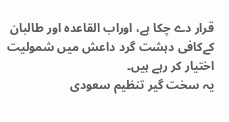قرار دے چکا ہے، اوراب القاعدہ اور طالبان کےکافی دہشت گرد داعش میں شمولیت اختیار کر رہے ہیں۔
یہ سخت گیر تنظیم سعودی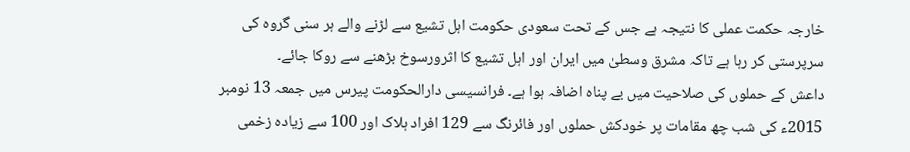خارجہ حکمت عملی کا نتیجہ ہے جس کے تحت سعودی حکومت اہل تشیع سے لڑنے والے ہر سنی گروہ کی سرپرستی کر رہا ہے تاکہ مشرق وسطیٰ میں ایران اور اہل تشیع کا اثرورسوخ بڑھنے سے روکا جائے۔
داعش کے حملوں کی صلاحیت میں بے پناہ اضافہ ہوا ہے۔ فرانسیسی دارالحکومت پیرس میں جمعہ 13 نومبر 2015ء کی شب چھ مقامات پر خودکش حملوں اور فائرنگ سے 129 افراد ہلاک اور 100 سے زیادہ زخمی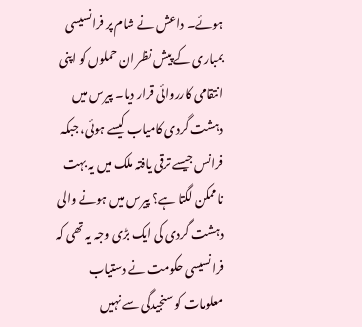ہوئے۔ داعش نے شام پر فرانسیسی بمباری کے پیش نظر ان حملوں کو اپنی انتقامی کارروائی قرار دیا۔ پیرس میں دہشت گردی کامیاب کیسے ہوئی، جبکہ فرانس جیسے ترقی یافتہ ملک میں یہ بہت ناممکن لگتا ہے؟ پیرس میں ہونے والی دہشت گردی کی ایک بڑی وجہ یہ تھی کہ فرانسیسی حکومت نے دستیاب معلومات کو سنجیدگی سے نہیں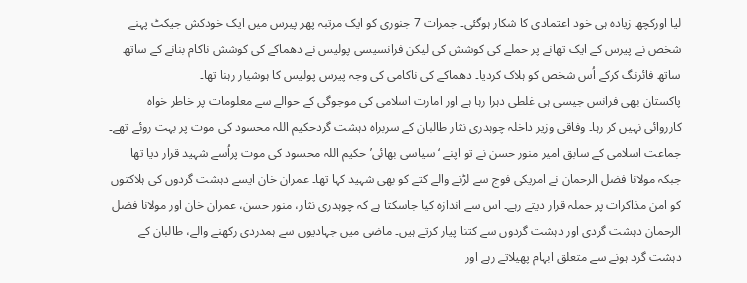لیا اورکچھ زیادہ ہی خود اعتمادی کا شکار ہوگئی۔ جمرات 7 جنوری کو ایک مرتبہ پھر پیرس میں ایک خودکش جیکٹ پہنے شخص نے پیرس کے ایک تھانے پر حملے کی کوشش کی لیکن فرانسیسی پولیس نے دھماکے کی کوشش ناکام بنانے کے ساتھ ساتھ فائرنگ کرکے اُس شخص کو ہلاک کردیا۔ دھماکے کی ناکامی کی وجہ پیرس پولیس کا ہوشیار رہنا تھا۔
پاکستان بھی فرانس جیسی ہی غلطی دہرا رہا ہے اور امارت اسلامی کی موجوگی کے حوالے سے معلومات پر خاطر خواہ کارروائی نہیں کر رہا۔ وفاقی وزیر داخلہ چوہدری نثار طالبان کے سربراہ دہشت گردحکیم اللہ محسود کی موت پر بہت روئے تھے۔ جماعت اسلامی کے سابق امیر منور حسن نے تو اپنے ‘سیاسی بھائی’ حکیم اللہ محسود کی موت پراُسے شہید قرار دیا تھا جبکہ مولانا فضل الرحمان نے امریکی فوج سے لڑنے والے کتے کو بھی شہید کہا تھا۔ عمران خان ایسے دہشت گردوں کی ہلاکتوں کو امن مذاکرات پر حملہ قرار دیتے رہے۔ اس سے اندازہ کیا جاسکتا ہے کہ چوہدری نثار، منور حسن، عمران خان اور مولانا فضل الرحمان دہشت گردی اور دہشت گردوں سے کتنا پیار کرتے ہیں۔ ماضی میں جہادیوں سے ہمدردی رکھنے والے، طالبان کے دہشت گرد ہونے سے متعلق ابہام پھیلاتے رہے اور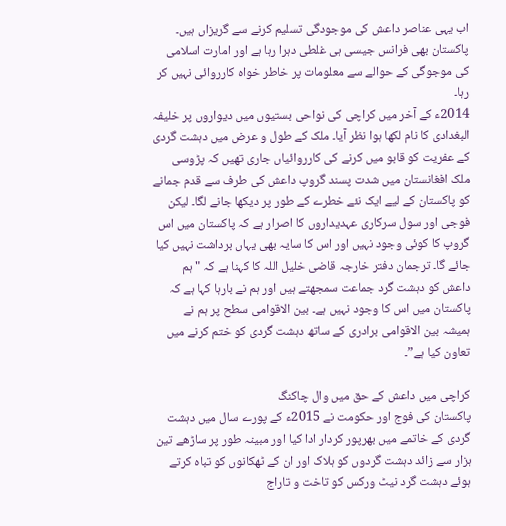اب یہی عناصر داعش کی موجودگی تسلیم کرنے سے گریزاں ہیں۔
پاکستان بھی فرانس جیسی ہی غلطی دہرا رہا ہے اور امارت اسلامی کی موجوگی کے حوالے سے معلومات پر خاطر خواہ کارروائی نہیں کر رہا۔
2014ء کے آخر میں کراچی کی نواحی بستیوں میں دیواروں پر خلیفہ البغدادی کا نام لکھا ہوا نظر آیا۔ ملک کے طول و عرض میں دہشت گردی کے عفریت کو قابو میں کرنے کی کارروائیاں جاری تھیں کہ پڑوسی ملک افغانستان میں شدت پسند گروپ داعش کی طرف سے قدم جمانے کو پاکستان کے لیے ایک نئے خطرے کے طور پر دیکھا جانے لگا۔ لیکن فوجی اور سول سرکاری عہدیداروں کا اصرار ہے کہ پاکستان میں اس گروپ کا کوئی وجود نہیں اور اس کا سایہ بھی یہاں برداشت نہیں کیا جائے گا۔ ترجمان دفتر خارجہ قاضی خلیل اللہ کا کہنا ہے کہ "ہم داعش کو دہشت گرد جماعت سمجھتے ہیں اور ہم نے بارہا کہا ہے کہ پاکستان میں اس کا وجود نہیں ہے۔ بین الاقوامی سطح پر ہم نے ہمیشہ بین الاقوامی برادری کے ساتھ دہشت گردی کو ختم کرنے میں تعاون کیا ہے”۔

کراچی میں داعش کے حق میں وال چاکنگ
پاکستان کی فوج اور حکومت نے 2015ء کے پورے سال میں دہشت گردی کے خاتمے میں بھرپور کردار ادا کیا اور مبینہ طور پر ساڑھے تین ہزار سے زائد دہشت گردوں کو ہلاک اور ان کے ٹھکانوں کو تباہ کرتے ہوئے دہشت گرد نیٹ ورکس کو تاخت و تاراج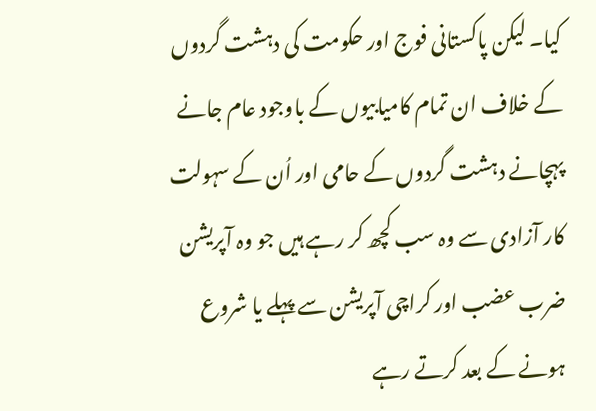کیا۔ لیکن پاکستانی فوج اور حکومت کی دہشت گردوں کے خلاف ان تمام کامیابیوں کے باوجود عام جانے پہچانے دہشت گردوں کے حامی اور اُن کے سہولت کار آزادی سے وہ سب کچھ کر رہے ہیں جو وہ آپریشن ضرب عضب اور کراچی آپریشن سے پہلے یا شروع ہونے کے بعد کرتے رہے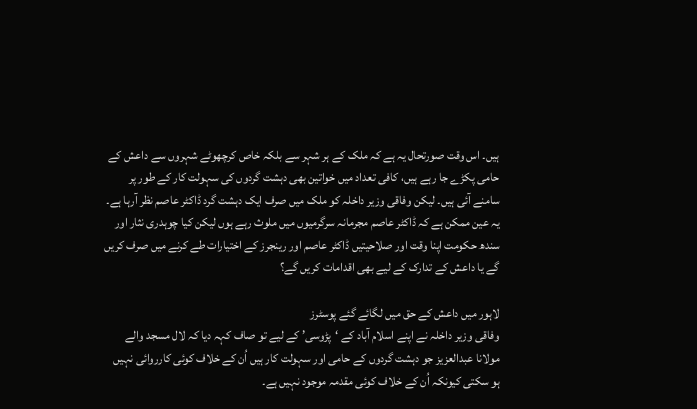ہیں۔ اس وقت صورتحال یہ ہے کہ ملک کے ہر شہر سے بلکہ خاص کرچھوٹے شہروں سے داعش کے حامی پکڑے جا رہے ہیں، کافی تعداد میں خواتین بھی دہشت گردوں کی سہولت کار کے طور پر سامنے آئی ہیں۔ لیکن وفاقی وزیر داخلہ کو ملک میں صرف ایک دہشت گرد ڈاکٹر عاصم نظر آرہا ہے۔ یہ عین ممکن ہے کہ ڈاکٹر عاصم مجرمانہ سرگرمیوں میں ملوث رہے ہوں لیکن کیا چوہدری نثار اور سندھ حکومت اپنا وقت اور صلاحیتیں ڈاکٹر عاصم اور رینجرز کے اختیارات طے کرنے میں صرف کریں گے یا داعش کے تدارک کے لیے بھی اقدامات کریں گے؟

لاہور میں داعش کے حق میں لگائے گئے پوسٹرز
وفاقی وزیر داخلہ نے اپنے اسلام آباد کے ‘پڑوسی’ کے لیے تو صاف کہہ دیا کہ لال مسجد والے مولانا عبدالعزیز جو دہشت گردوں کے حامی اور سہولت کار ہیں اُن کے خلاف کوئی کارروائی نہیں ہو سکتی کیونکہ اُن کے خلاف کوئی مقدمہ موجود نہیں ہے۔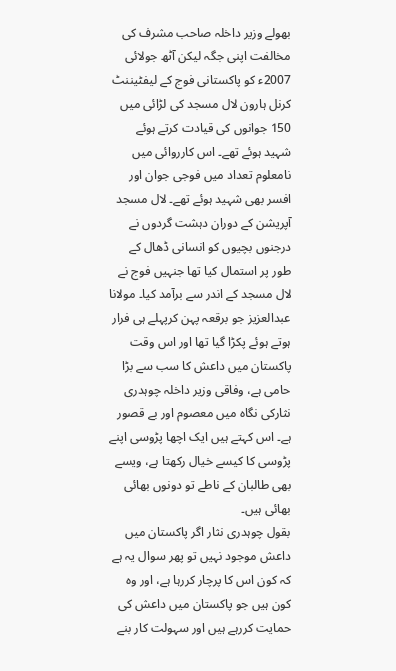بھولے وزیر داخلہ صاحب مشرف کی مخالفت اپنی جگہ لیکن آٹھ جولائی 2007ء کو پاکستانی فوج کے لیفٹیننٹ کرنل ہارون لال مسجد کی لڑائی میں 150 جوانوں کی قیادت کرتے ہوئے شہید ہوئے تھے۔ اس کارروائی میں نامعلوم تعداد میں فوجی جوان اور افسر بھی شہید ہوئے تھے۔ لال مسجد آپریشن کے دوران دہشت گردوں نے درجنوں بچیوں کو انسانی ڈھال کے طور پر استمال کیا تھا جنہیں فوج نے لال مسجد کے اندر سے برآمد کیا۔ مولانا عبدالعزیز جو برقعہ پہن کرپہلے ہی فرار ہوتے ہوئے پکڑا گیا تھا اور اس وقت پاکستان میں داعش کا سب سے بڑا حامی ہے، وفاقی وزیر داخلہ چوہدری نثارکی نگاہ میں معصوم اور بے قصور ہے۔ اس کہتے ہیں ایک اچھا پڑوسی اپنے پڑوسی کا کیسے خیال رکھتا ہے، ویسے بھی طالبان کے ناطے تو دونوں بھائی بھائی ہیں۔
بقول چوہدری نثار اگر پاکستان میں داعش موجود نہیں تو پھر سوال یہ ہے کہ کون اس کا پرچار کررہا ہے، اور وہ کون ہیں جو پاکستان میں داعش کی حمایت کررہے ہیں اور سہولت کار بنے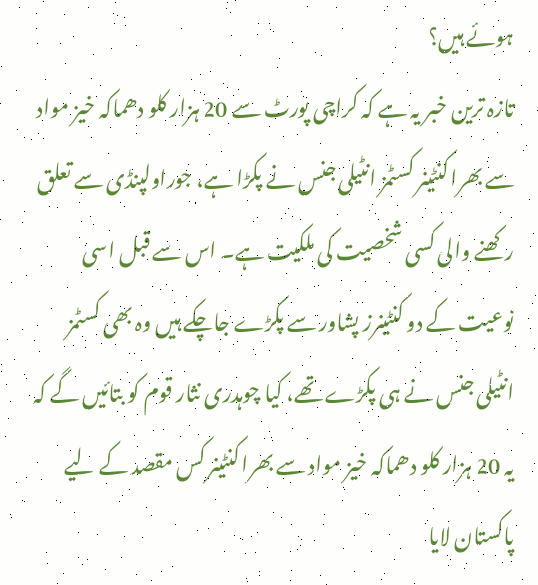ہوئے ہیں؟
تازہ ترین خبر یہ ہے کہ کراچی پورٹ سے 20 ہزار کلو دھماکہ خیز مواد سے بھرا کنٹینر کسٹمز انٹیلی جنس نے پکڑا ہے، جوراولپنڈی سے تعلق رکھنے والی کسی شخصیت کی ملکیت ہے۔ اس سے قبل اسی نوعیت کے دو کنٹینرز پشاور سے پکڑے جاچکے ہیں وہ بھی کسٹمز انٹیلی جنس نے ہی پکڑے تھے، کیا چوہدری نثار قوم کو بتائیں گے کہ یہ 20 ہزار کلو دھماکہ خیز مواد سے بھرا کنٹینر کس مقصد کے لیے پاکستان لایا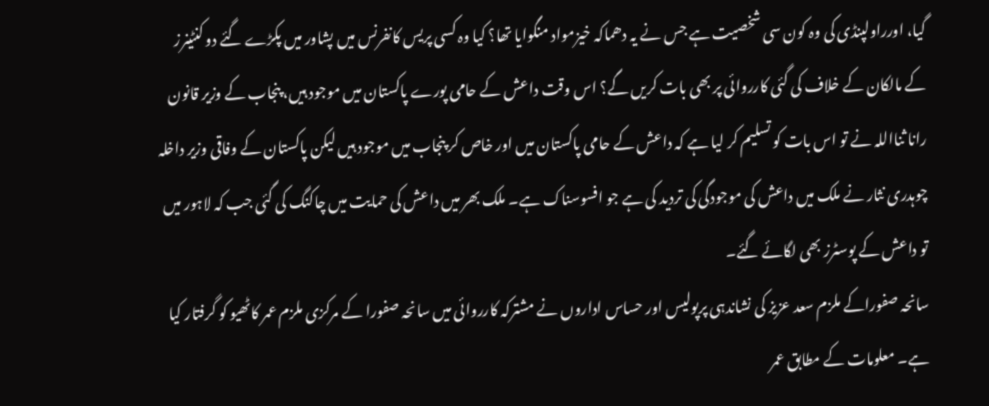گیا، اورراولپنڈی کی وہ کون سی شخصیت ہے جس نے یہ دھماکہ خیزمواد منگوایا تھا؟ کیا وہ کسی پریس کانفرنس میں پشاور میں پکڑے گئے دو کنٹینرز کے مالکان کے خلاف کی گئی کارروائی پر بھی بات کریں گے؟ اس وقت داعش کے حامی پورے پاکستان میں موجود ہیں، پنجاب کے وزیر قانون رانا ثنااللہ نے تو اس بات کو تسلیم کر لیا ہے کہ داعش کے حامی پاکستان میں اور خاص کر پنجاب میں موجود ہیں لیکن پاکستان کے وفاقی وزیر داخلہ چوہدری نثار نے ملک میں داعش کی موجودگی کی تردید کی ہے جو افسوسناک ہے۔ ملک بھر میں داعش کی حمایت میں چاکنگ کی گئی جب کہ لاہور میں تو داعش کے پوسٹرز بھی لگائے گئے۔
سانحہ صفوراکے ملزم سعد عزیز کی نشاندہی پرپولیس اور حساس اداروں نے مشترکہ کارروائی میں سانحہ صفورا کے مرکزی ملزم عمر کاٹھیو کو گرفتار کیا ہے۔ معلومات کے مطابق عمر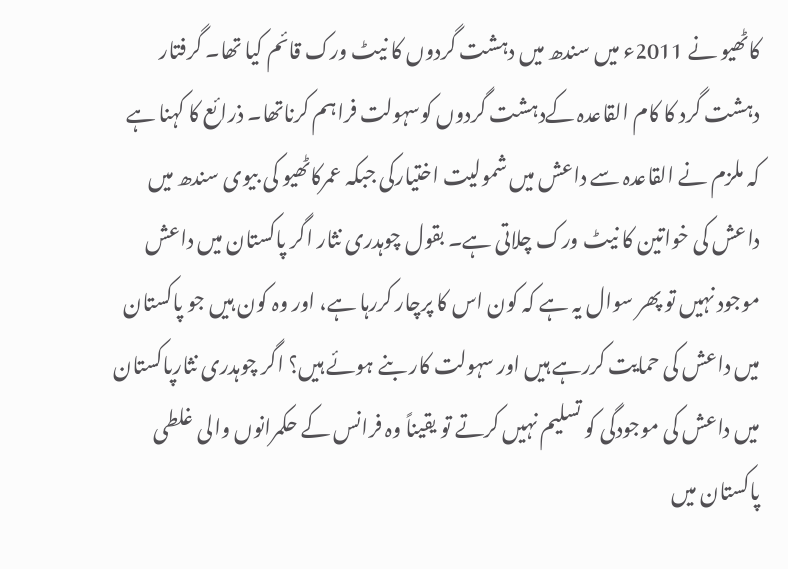کاٹھیو نے 2011ء میں سندھ میں دہشت گردوں کا نیٹ ورک قائم کیا تھا۔ گرفتار دہشت گرد کا کام القاعدہ کےدہشت گردوں کوسہولت فراہم کرناتھا۔ ذرائع کا کہنا ہے کہ ملزم نے القاعدہ سے داعش میں شمولیت اختیارکی جبکہ عمرکاٹھیو کی بیوی سندھ میں داعش کی خواتین کا نیٹ ورک چلاتی ہے۔ بقول چوہدری نثار اگر پاکستان میں داعش موجود نہیں تو پھر سوال یہ ہے کہ کون اس کا پرچار کررہا ہے، اور وہ کون ہیں جو پاکستان میں داعش کی حمایت کررہے ہیں اور سہولت کار بنے ہوئے ہیں؟ اگر چوہدری نثارپاکستان میں داعش کی موجودگی کو تسلیم نہیں کرتے تو یقیناً وہ فرانس کے حکمرانوں والی غلطی پاکستان میں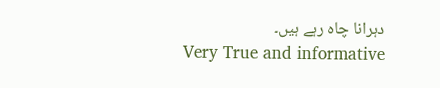دہرانا چاہ رہے ہیں۔
Very True and informative